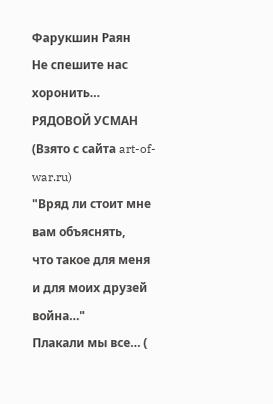Фарукшин Раян
Не спешите нас хоронить… РЯДОВОЙ УСМАН
(Взято с сайта art-of-war.ru)
"Вряд ли стоит мне вам объяснять,
что такое для меня и для моих друзей война…"
Плакали мы все… (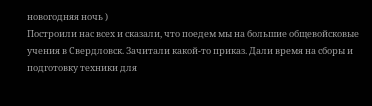новогодняя ночь )
Построили нас всех и сказали, что поедем мы на большие общевойсковые учения в Свердловск. Зачитали какой-то приказ. Дали время на сборы и подготовку техники для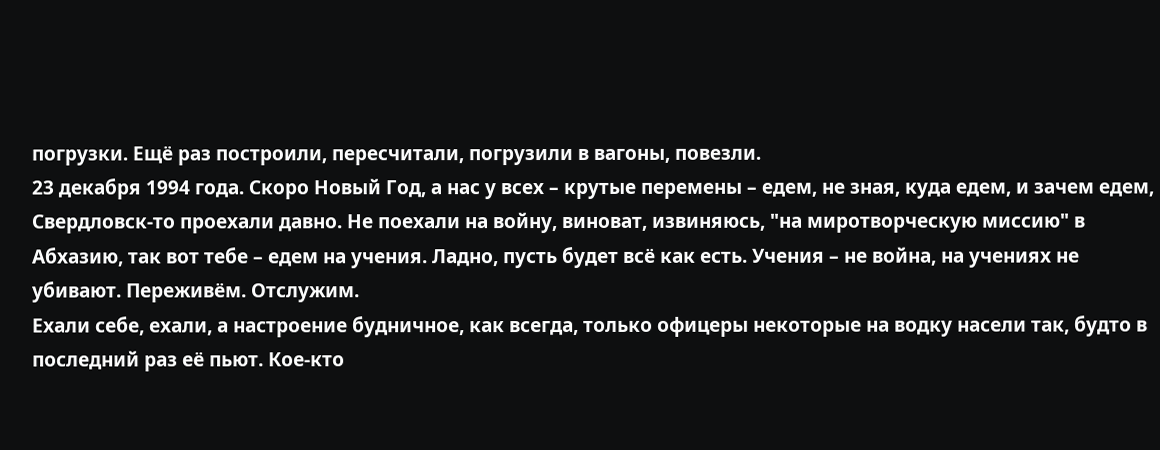погрузки. Ещё раз построили, пересчитали, погрузили в вагоны, повезли.
23 декабря 1994 года. Скоро Новый Год, а нас у всех – крутые перемены – едем, не зная, куда едем, и зачем едем, Свердловск-то проехали давно. Не поехали на войну, виноват, извиняюсь, "на миротворческую миссию" в Абхазию, так вот тебе – едем на учения. Ладно, пусть будет всё как есть. Учения – не война, на учениях не убивают. Переживём. Отслужим.
Ехали себе, ехали, а настроение будничное, как всегда, только офицеры некоторые на водку насели так, будто в последний раз её пьют. Кое-кто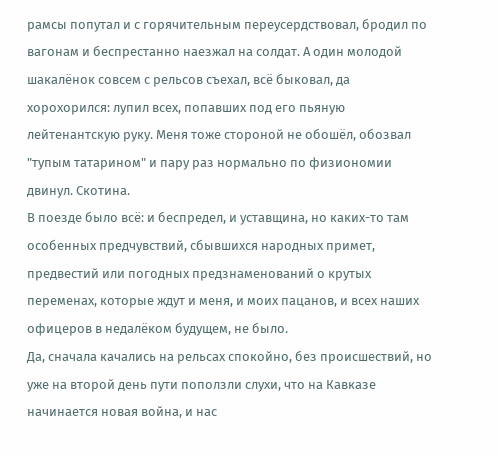рамсы попутал и с горячительным переусердствовал, бродил по вагонам и беспрестанно наезжал на солдат. А один молодой шакалёнок совсем с рельсов съехал, всё быковал, да хорохорился: лупил всех, попавших под его пьяную лейтенантскую руку. Меня тоже стороной не обошёл, обозвал "тупым татарином" и пару раз нормально по физиономии двинул. Скотина.
В поезде было всё: и беспредел, и уставщина, но каких-то там особенных предчувствий, сбывшихся народных примет, предвестий или погодных предзнаменований о крутых переменах, которые ждут и меня, и моих пацанов, и всех наших офицеров в недалёком будущем, не было.
Да, сначала качались на рельсах спокойно, без происшествий, но уже на второй день пути поползли слухи, что на Кавказе начинается новая война, и нас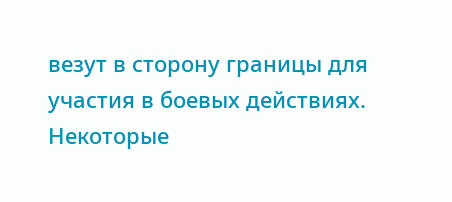везут в сторону границы для участия в боевых действиях. Некоторые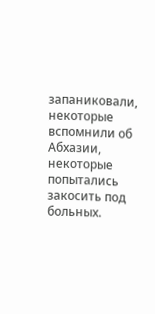запаниковали, некоторые вспомнили об Абхазии, некоторые попытались закосить под больных.